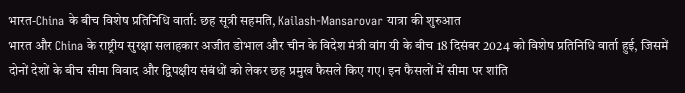भारत-China के बीच विशेष प्रतिनिधि वार्ता: छह सूत्री सहमति, Kailash-Mansarovar यात्रा की शुरुआत
भारत और China के राष्ट्रीय सुरक्षा सलाहकार अजीत डोभाल और चीन के विदेश मंत्री वांग यी के बीच 18 दिसंबर 2024 को विशेष प्रतिनिधि वार्ता हुई, जिसमें दोनों देशों के बीच सीमा विवाद और द्विपक्षीय संबंधों को लेकर छह प्रमुख फैसले किए गए। इन फैसलों में सीमा पर शांति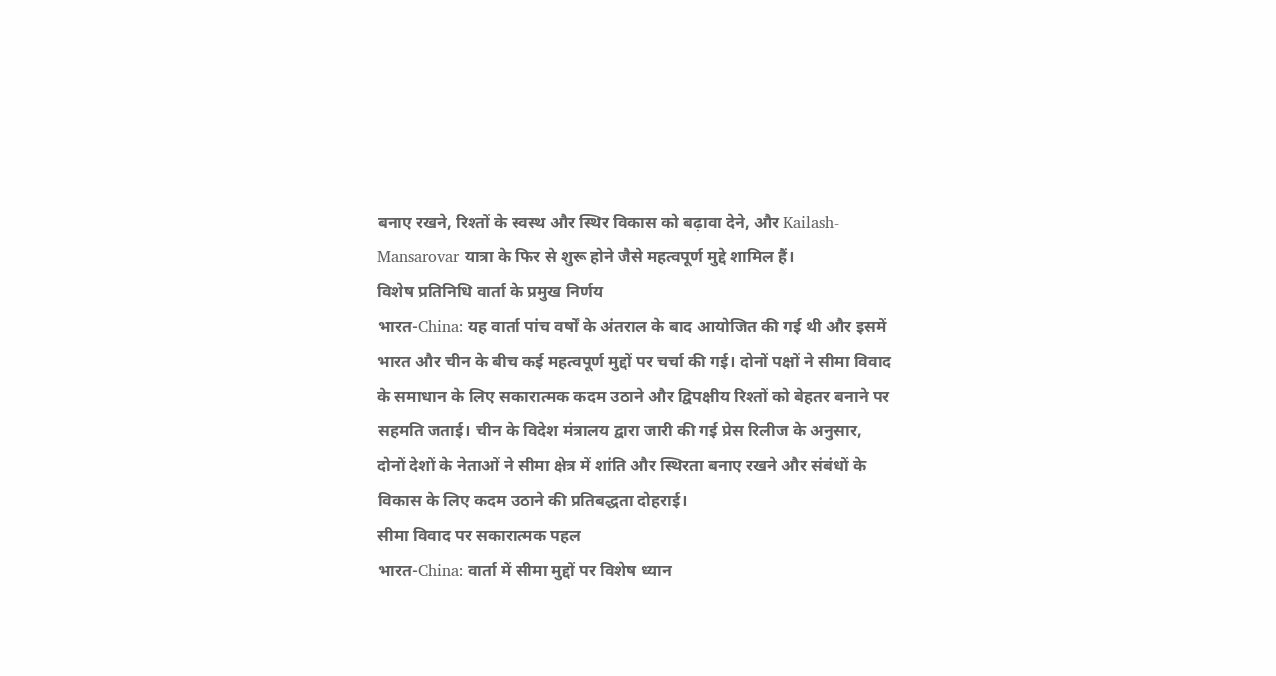बनाए रखने, रिश्तों के स्वस्थ और स्थिर विकास को बढ़ावा देने, और Kailash-Mansarovar यात्रा के फिर से शुरू होने जैसे महत्वपूर्ण मुद्दे शामिल हैं।
विशेष प्रतिनिधि वार्ता के प्रमुख निर्णय
भारत-China: यह वार्ता पांच वर्षों के अंतराल के बाद आयोजित की गई थी और इसमें भारत और चीन के बीच कई महत्वपूर्ण मुद्दों पर चर्चा की गई। दोनों पक्षों ने सीमा विवाद के समाधान के लिए सकारात्मक कदम उठाने और द्विपक्षीय रिश्तों को बेहतर बनाने पर सहमति जताई। चीन के विदेश मंत्रालय द्वारा जारी की गई प्रेस रिलीज के अनुसार, दोनों देशों के नेताओं ने सीमा क्षेत्र में शांति और स्थिरता बनाए रखने और संबंधों के विकास के लिए कदम उठाने की प्रतिबद्धता दोहराई।
सीमा विवाद पर सकारात्मक पहल
भारत-China: वार्ता में सीमा मुद्दों पर विशेष ध्यान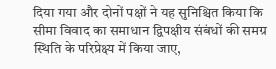दिया गया और दोनों पक्षों ने यह सुनिश्चित किया कि सीमा विवाद का समाधान द्विपक्षीय संबंधों की समग्र स्थिति के परिप्रेक्ष्य में किया जाए,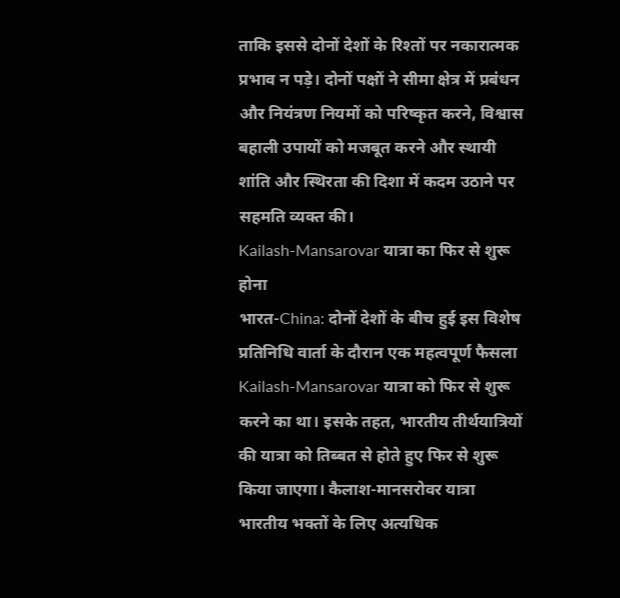ताकि इससे दोनों देशों के रिश्तों पर नकारात्मक प्रभाव न पड़े। दोनों पक्षों ने सीमा क्षेत्र में प्रबंधन और नियंत्रण नियमों को परिष्कृत करने, विश्वास बहाली उपायों को मजबूत करने और स्थायी शांति और स्थिरता की दिशा में कदम उठाने पर सहमति व्यक्त की।
Kailash-Mansarovar यात्रा का फिर से शुरू होना
भारत-China: दोनों देशों के बीच हुई इस विशेष प्रतिनिधि वार्ता के दौरान एक महत्वपूर्ण फैसला Kailash-Mansarovar यात्रा को फिर से शुरू करने का था। इसके तहत, भारतीय तीर्थयात्रियों की यात्रा को तिब्बत से होते हुए फिर से शुरू किया जाएगा। कैलाश-मानसरोवर यात्रा भारतीय भक्तों के लिए अत्यधिक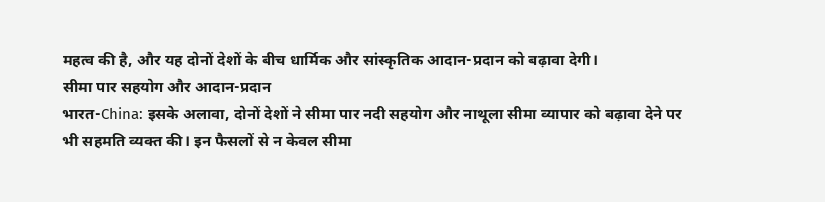महत्व की है, और यह दोनों देशों के बीच धार्मिक और सांस्कृतिक आदान-प्रदान को बढ़ावा देगी।
सीमा पार सहयोग और आदान-प्रदान
भारत-China: इसके अलावा, दोनों देशों ने सीमा पार नदी सहयोग और नाथूला सीमा व्यापार को बढ़ावा देने पर भी सहमति व्यक्त की। इन फैसलों से न केवल सीमा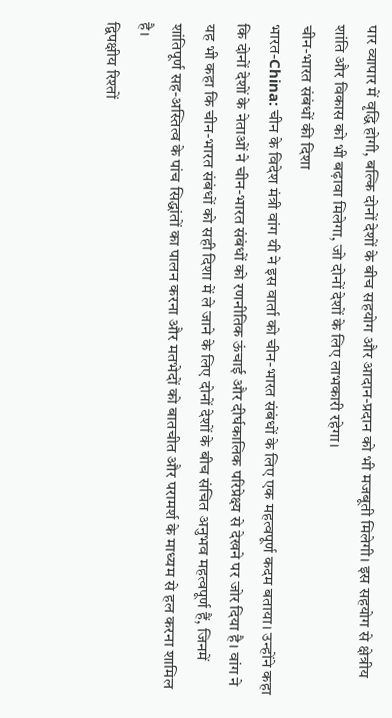पार व्यापार में वृद्धि होगी, बल्कि दोनों देशों के बीच सहयोग और आदान-प्रदान को भी मजबूती मिलेगी। इस सहयोग से क्षेत्रीय शांति और विकास को भी बढ़ावा मिलेगा, जो दोनों देशों के लिए लाभकारी रहेगा।
चीन-भारत संबंधों की दिशा
भारत-China: चीन के विदेश मंत्री वांग यी ने इस वार्ता को चीन-भारत संबंधों के लिए एक महत्वपूर्ण कदम बताया। उन्होंने कहा कि दोनों देशों के नेताओं ने चीन-भारत संबंधों को रणनीतिक ऊंचाई और दीर्घकालिक परिप्रेक्ष्य से देखने पर जोर दिया है। वांग ने यह भी कहा कि चीन-भारत संबंधों को सही दिशा में ले जाने के लिए दोनों देशों के बीच संचित अनुभव महत्वपूर्ण हैं, जिनमें शांतिपूर्ण सह-अस्तित्व के पांच सिद्धांतों का पालन करना और मतभेदों को बातचीत और परामर्श के माध्यम से हल करना शामिल है।
द्विपक्षीय रिश्तों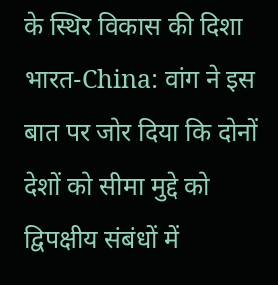के स्थिर विकास की दिशा
भारत-China: वांग ने इस बात पर जोर दिया कि दोनों देशों को सीमा मुद्दे को द्विपक्षीय संबंधों में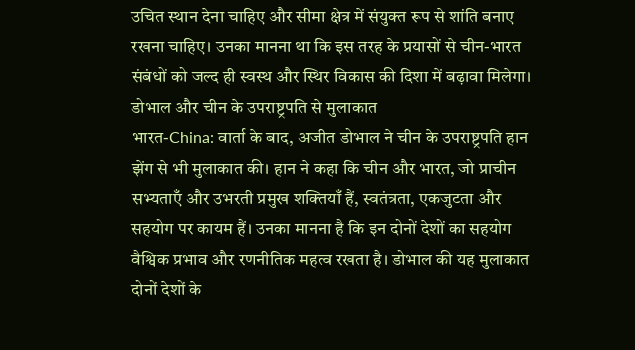उचित स्थान देना चाहिए और सीमा क्षेत्र में संयुक्त रूप से शांति बनाए रखना चाहिए। उनका मानना था कि इस तरह के प्रयासों से चीन-भारत संबंधों को जल्द ही स्वस्थ और स्थिर विकास की दिशा में बढ़ावा मिलेगा।
डोभाल और चीन के उपराष्ट्रपति से मुलाकात
भारत-China: वार्ता के बाद, अजीत डोभाल ने चीन के उपराष्ट्रपति हान झेंग से भी मुलाकात की। हान ने कहा कि चीन और भारत, जो प्राचीन सभ्यताएँ और उभरती प्रमुख शक्तियाँ हैं, स्वतंत्रता, एकजुटता और सहयोग पर कायम हैं। उनका मानना है कि इन दोनों देशों का सहयोग वैश्विक प्रभाव और रणनीतिक महत्व रखता है। डोभाल की यह मुलाकात दोनों देशों के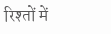रिश्तों में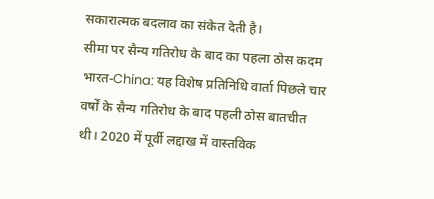सकारात्मक बदलाव का संकेत देती है।
सीमा पर सैन्य गतिरोध के बाद का पहला ठोस कदम
भारत-China: यह विशेष प्रतिनिधि वार्ता पिछले चार वर्षों के सैन्य गतिरोध के बाद पहली ठोस बातचीत थी। 2020 में पूर्वी लद्दाख में वास्तविक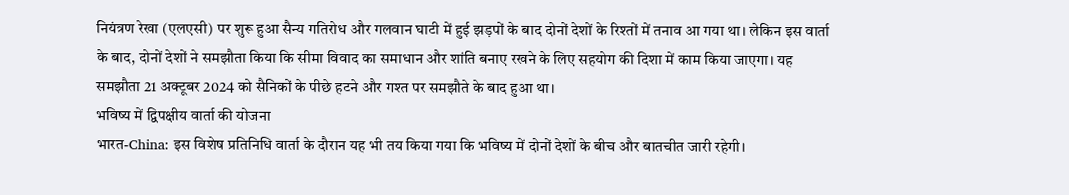नियंत्रण रेखा (एलएसी) पर शुरू हुआ सैन्य गतिरोध और गलवान घाटी में हुई झड़पों के बाद दोनों देशों के रिश्तों में तनाव आ गया था। लेकिन इस वार्ता के बाद, दोनों देशों ने समझौता किया कि सीमा विवाद का समाधान और शांति बनाए रखने के लिए सहयोग की दिशा में काम किया जाएगा। यह समझौता 21 अक्टूबर 2024 को सैनिकों के पीछे हटने और गश्त पर समझौते के बाद हुआ था।
भविष्य में द्विपक्षीय वार्ता की योजना
भारत-China: इस विशेष प्रतिनिधि वार्ता के दौरान यह भी तय किया गया कि भविष्य में दोनों देशों के बीच और बातचीत जारी रहेगी।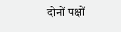दोनों पक्षों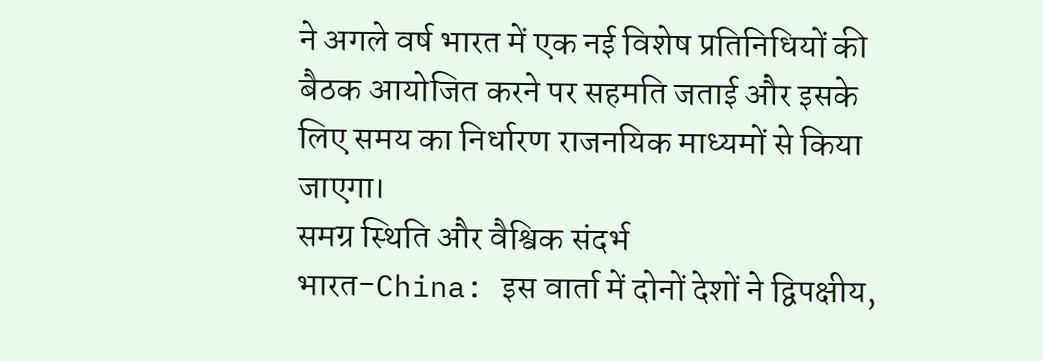ने अगले वर्ष भारत में एक नई विशेष प्रतिनिधियों की बैठक आयोजित करने पर सहमति जताई और इसके लिए समय का निर्धारण राजनयिक माध्यमों से किया जाएगा।
समग्र स्थिति और वैश्विक संदर्भ
भारत-China: इस वार्ता में दोनों देशों ने द्विपक्षीय,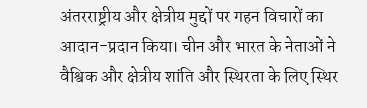अंतरराष्ट्रीय और क्षेत्रीय मुद्दों पर गहन विचारों का आदान-प्रदान किया। चीन और भारत के नेताओं ने वैश्विक और क्षेत्रीय शांति और स्थिरता के लिए स्थिर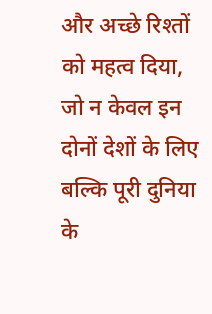और अच्छे रिश्तों को महत्व दिया, जो न केवल इन दोनों देशों के लिए बल्कि पूरी दुनिया के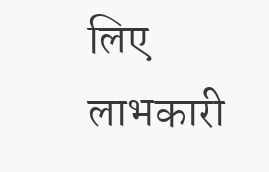लिए लाभकारी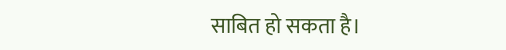साबित हो सकता है।